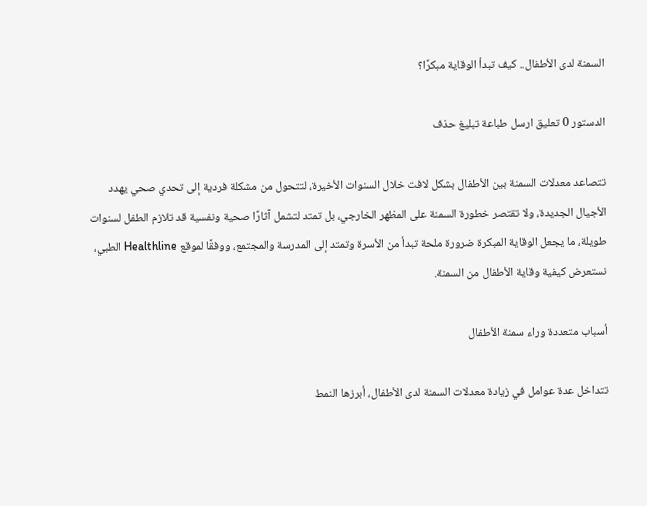السمنة لدى الأطفال.. كيف تبدأ الوقاية مبكرًا؟

الدستور 0 تعليق ارسل طباعة تبليغ حذف

تتصاعد معدلات السمنة بين الأطفال بشكل لافت خلال السنوات الأخيرة، لتتحول من مشكلة فردية إلى تحدي صحي يهدد الأجيال الجديدة، ولا تقتصر خطورة السمنة على المظهر الخارجي، بل تمتد لتشمل آثارًا صحية ونفسية قد تلازم الطفل لسنوات طويلة، ما يجعل الوقاية المبكرة ضرورة ملحة تبدأ من الأسرة وتمتد إلى المدرسة والمجتمع، ووفقًا لموقع Healthline الطبي، نستعرض كيفية وقاية الأطفال من السمنة.

أسباب متعددة وراء سمنة الأطفال

تتداخل عدة عوامل في زيادة معدلات السمنة لدى الأطفال، أبرزها النمط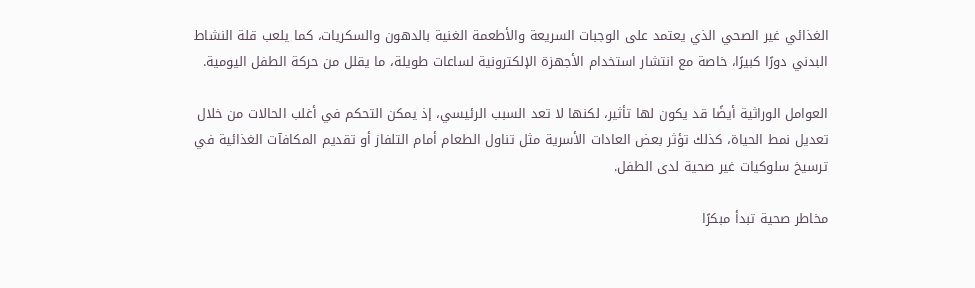الغذائي غير الصحي الذي يعتمد على الوجبات السريعة والأطعمة الغنية بالدهون والسكريات، كما يلعب قلة النشاط البدني دورًا كبيرًا، خاصة مع انتشار استخدام الأجهزة الإلكترونية لساعات طويلة، ما يقلل من حركة الطفل اليومية.

العوامل الوراثية أيضًا قد يكون لها تأثير، لكنها لا تعد السبب الرئيسي، إذ يمكن التحكم في أغلب الحالات من خلال تعديل نمط الحياة، كذلك تؤثر بعض العادات الأسرية مثل تناول الطعام أمام التلفاز أو تقديم المكافآت الغذائية في ترسيخ سلوكيات غير صحية لدى الطفل.

مخاطر صحية تبدأ مبكرًا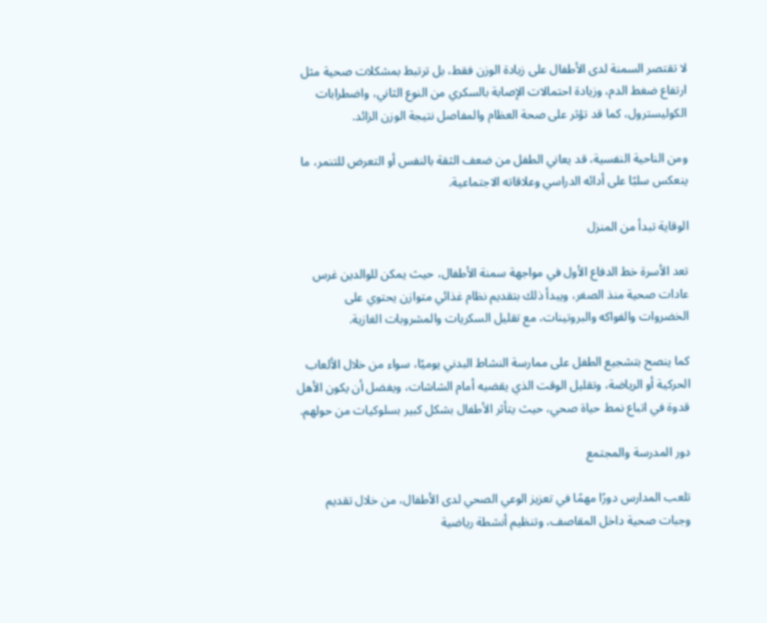لا تقتصر السمنة لدى الأطفال على زيادة الوزن فقط، بل ترتبط بمشكلات صحية مثل ارتفاع ضغط الدم، وزيادة احتمالات الإصابة بالسكري من النوع الثاني، واضطرابات الكوليسترول، كما قد تؤثر على صحة العظام والمفاصل نتيجة الوزن الزائد.

ومن الناحية النفسية، قد يعاني الطفل من ضعف الثقة بالنفس أو التعرض للتنمر، ما ينعكس سلبًا على أدائه الدراسي وعلاقاته الاجتماعية.

الوقاية تبدأ من المنزل

تعد الأسرة خط الدفاع الأول في مواجهة سمنة الأطفال، حيث يمكن للوالدين غرس عادات صحية منذ الصغر، ويبدأ ذلك بتقديم نظام غذائي متوازن يحتوي على الخضروات والفواكه والبروتينات، مع تقليل السكريات والمشروبات الغازية.

كما ينصح بتشجيع الطفل على ممارسة النشاط البدني يوميًا، سواء من خلال الألعاب الحركية أو الرياضة، وتقليل الوقت الذي يقضيه أمام الشاشات، ويفضل أن يكون الأهل قدوة في اتباع نمط حياة صحي، حيث يتأثر الأطفال بشكل كبير بسلوكيات من حولهم.

دور المدرسة والمجتمع

تلعب المدارس دورًا مهمًا في تعزيز الوعي الصحي لدى الأطفال، من خلال تقديم وجبات صحية داخل المقاصف، وتنظيم أنشطة رياضية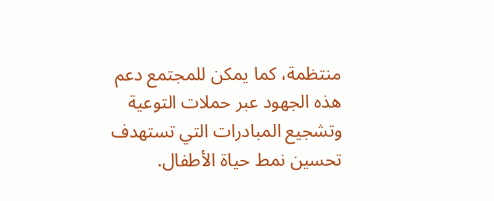منتظمة، كما يمكن للمجتمع دعم هذه الجهود عبر حملات التوعية وتشجيع المبادرات التي تستهدف تحسين نمط حياة الأطفال.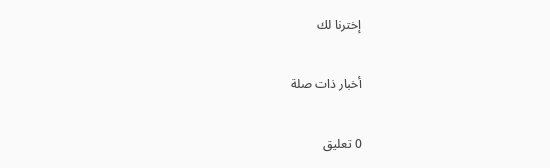إخترنا لك

أخبار ذات صلة

0 تعليق